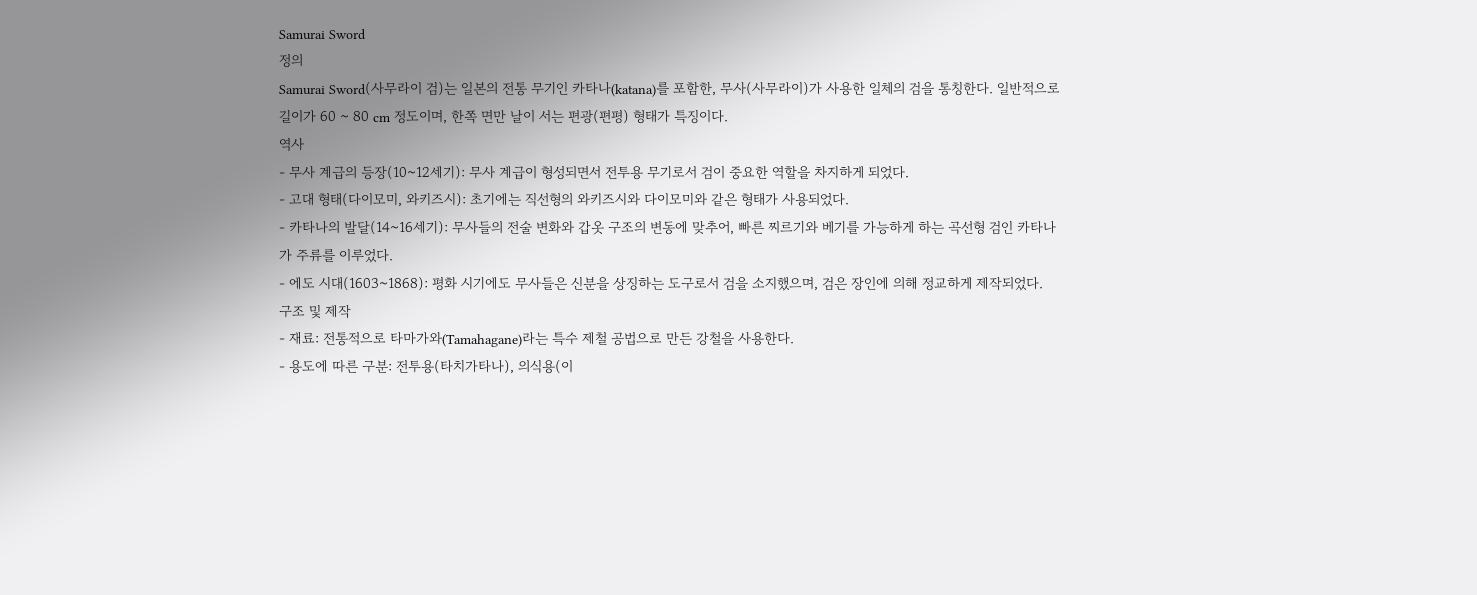Samurai Sword
정의
Samurai Sword(사무라이 검)는 일본의 전통 무기인 카타나(katana)를 포함한, 무사(사무라이)가 사용한 일체의 검을 통칭한다. 일반적으로 길이가 60 ~ 80 cm 정도이며, 한쪽 면만 날이 서는 편광(편평) 형태가 특징이다.
역사
- 무사 계급의 등장(10~12세기): 무사 계급이 형성되면서 전투용 무기로서 검이 중요한 역할을 차지하게 되었다.
- 고대 형태(다이모미, 와키즈시): 초기에는 직선형의 와키즈시와 다이모미와 같은 형태가 사용되었다.
- 카타나의 발달(14~16세기): 무사들의 전술 변화와 갑옷 구조의 변동에 맞추어, 빠른 찌르기와 베기를 가능하게 하는 곡선형 검인 카타나가 주류를 이루었다.
- 에도 시대(1603~1868): 평화 시기에도 무사들은 신분을 상징하는 도구로서 검을 소지했으며, 검은 장인에 의해 정교하게 제작되었다.
구조 및 제작
- 재료: 전통적으로 타마가와(Tamahagane)라는 특수 제철 공법으로 만든 강철을 사용한다.
- 용도에 따른 구분: 전투용(타치가타나), 의식용(이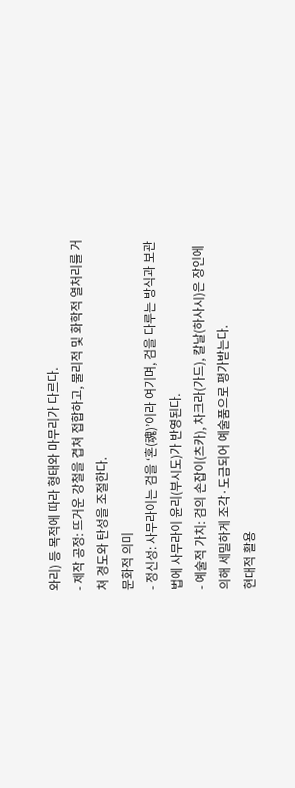와리) 등 목적에 따라 형태와 마무리가 다르다.
- 제작 공정: 뜨거운 강철을 겹쳐 접합하고, 물리적 및 화학적 열처리를 거쳐 경도와 탄성을 조절한다.
문화적 의미
- 정신성: 사무라이는 검을 ‘혼(魂)’이라 여기며, 검을 다루는 방식과 보관법에 사무라이 윤리(부시도)가 반영된다.
- 예술적 가치: 검의 손잡이(츠카), 차크라(가드), 칼날(하사시)은 장인에 의해 세밀하게 조각·도금되어 예술품으로 평가받는다.
현대적 활용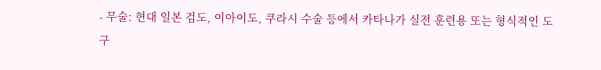- 무술: 현대 일본 검도, 이아이도, 쿠라시 수술 등에서 카타나가 실전 훈련용 또는 형식적인 도구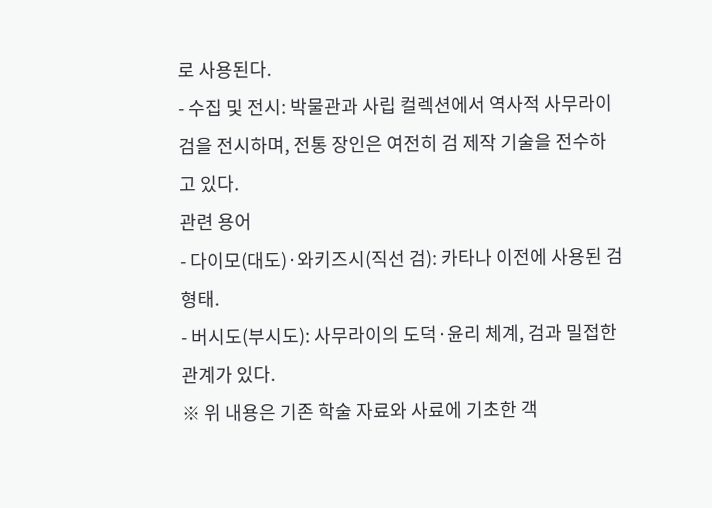로 사용된다.
- 수집 및 전시: 박물관과 사립 컬렉션에서 역사적 사무라이 검을 전시하며, 전통 장인은 여전히 검 제작 기술을 전수하고 있다.
관련 용어
- 다이모(대도)·와키즈시(직선 검): 카타나 이전에 사용된 검 형태.
- 버시도(부시도): 사무라이의 도덕·윤리 체계, 검과 밀접한 관계가 있다.
※ 위 내용은 기존 학술 자료와 사료에 기초한 객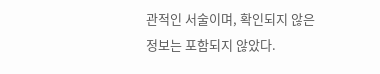관적인 서술이며, 확인되지 않은 정보는 포함되지 않았다.